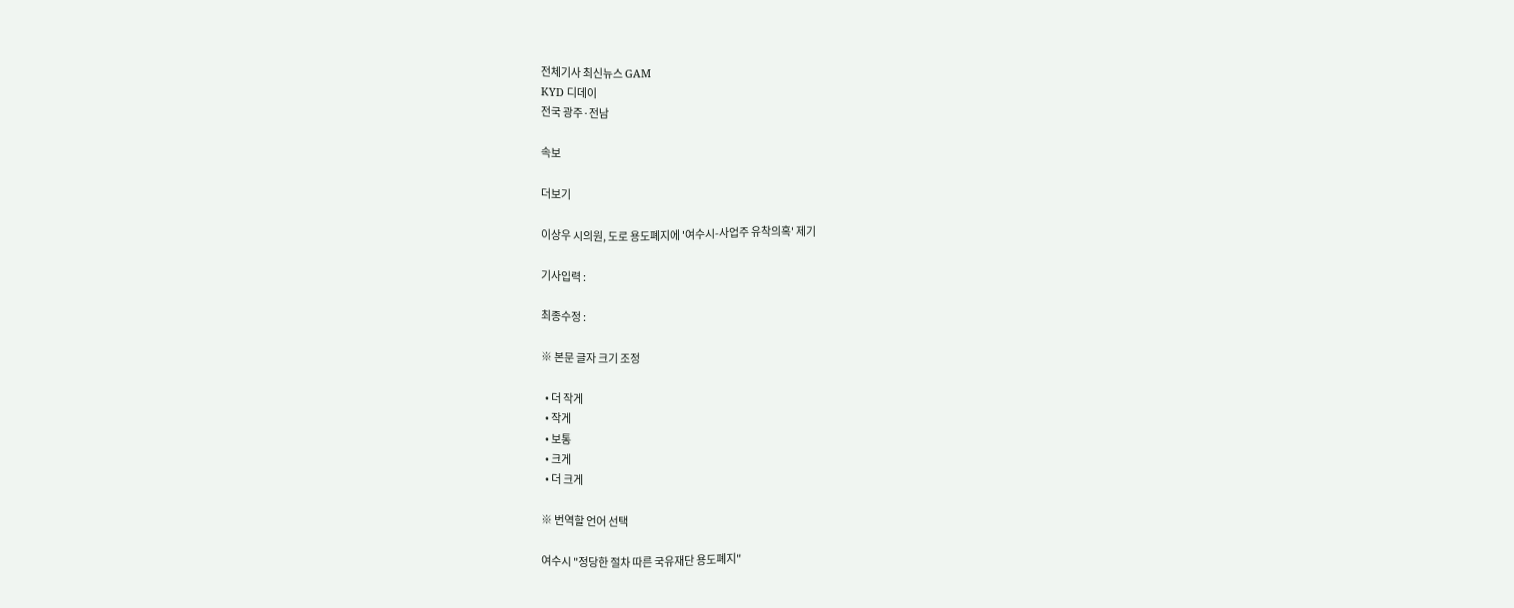전체기사 최신뉴스 GAM
KYD 디데이
전국 광주·전남

속보

더보기

이상우 시의원, 도로 용도폐지에 '여수시-사업주 유착의혹' 제기

기사입력 :

최종수정 :

※ 본문 글자 크기 조정

  • 더 작게
  • 작게
  • 보통
  • 크게
  • 더 크게

※ 번역할 언어 선택

여수시 "정당한 절차 따른 국유재단 용도폐지"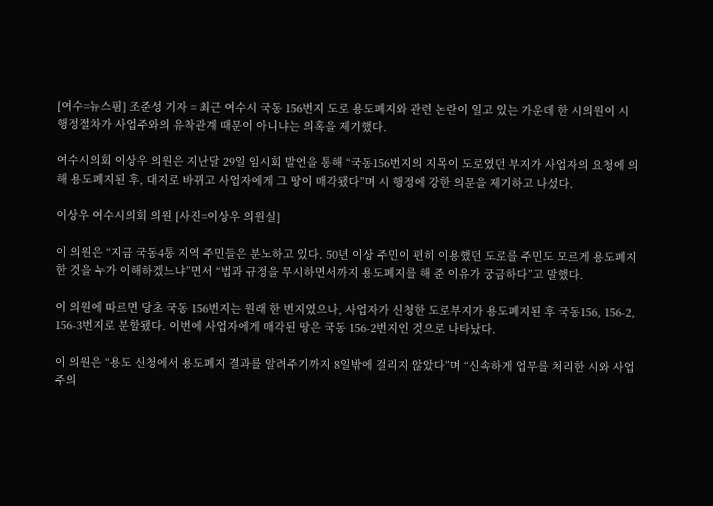[여수=뉴스핌] 조준성 기자 = 최근 여수시 국동 156번지 도로 용도폐지와 관련 논란이 일고 있는 가운데 한 시의원이 시 행정절차가 사업주와의 유착관계 때문이 아니냐는 의혹을 제기했다.

여수시의회 이상우 의원은 지난달 29일 임시회 발언을 통해 “국동156번지의 지목이 도로였던 부지가 사업자의 요청에 의해 용도폐지된 후, 대지로 바뀌고 사업자에게 그 땅이 매각됐다”며 시 행정에 강한 의문을 제기하고 나섰다.

이상우 여수시의회 의원 [사진=이상우 의원실]

이 의원은 “지금 국동4통 지역 주민들은 분노하고 있다. 50년 이상 주민이 편히 이용했던 도로를 주민도 모르게 용도폐지한 것을 누가 이해하겠느냐”면서 “법과 규정을 무시하면서까지 용도폐지를 해 준 이유가 궁금하다”고 말했다.

이 의원에 따르면 당초 국동 156번지는 원래 한 번지였으나, 사업자가 신청한 도로부지가 용도폐지된 후 국동156, 156-2, 156-3번지로 분할됐다. 이번에 사업자에게 매각된 땅은 국동 156-2번지인 것으로 나타났다.

이 의원은 “용도 신청에서 용도폐지 결과를 알려주기까지 8일밖에 걸리지 않았다”며 “신속하게 업무를 처리한 시와 사업주의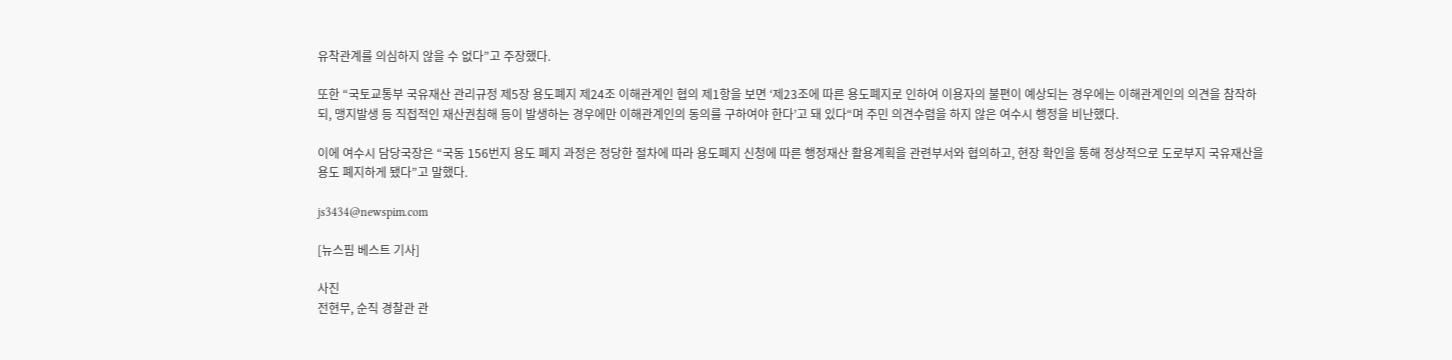유착관계를 의심하지 않을 수 없다”고 주장했다.

또한 “국토교통부 국유재산 관리규정 제5장 용도폐지 제24조 이해관계인 협의 제1항을 보면 ‘제23조에 따른 용도폐지로 인하여 이용자의 불편이 예상되는 경우에는 이해관계인의 의견을 참작하되, 맹지발생 등 직접적인 재산권침해 등이 발생하는 경우에만 이해관계인의 동의를 구하여야 한다’고 돼 있다“며 주민 의견수렴을 하지 않은 여수시 행정을 비난했다.

이에 여수시 담당국장은 “국동 156번지 용도 폐지 과정은 정당한 절차에 따라 용도폐지 신청에 따른 행정재산 활용계획을 관련부서와 협의하고, 현장 확인을 통해 정상적으로 도로부지 국유재산을 용도 폐지하게 됐다”고 말했다.

js3434@newspim.com

[뉴스핌 베스트 기사]

사진
전현무, 순직 경찰관 관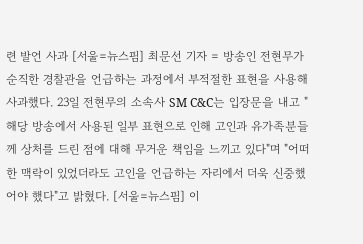련 발언 사과 [서울=뉴스핌] 최문선 기자 = 방송인 전현무가 순직한 경찰관을 언급하는 과정에서 부적절한 표현을 사용해 사과했다. 23일 전현무의 소속사 SM C&C는 입장문을 내고 "해당 방송에서 사용된 일부 표현으로 인해 고인과 유가족분들께 상처를 드린 점에 대해 무거운 책임을 느끼고 있다"며 "어떠한 맥락이 있었더라도 고인을 언급하는 자리에서 더욱 신중했어야 했다"고 밝혔다. [서울=뉴스핌] 이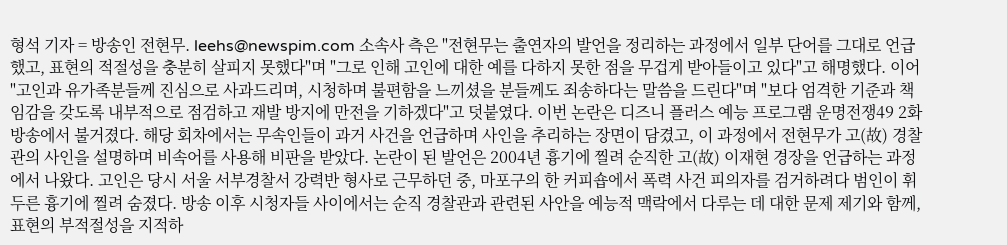형석 기자 = 방송인 전현무. leehs@newspim.com 소속사 측은 "전현무는 출연자의 발언을 정리하는 과정에서 일부 단어를 그대로 언급했고, 표현의 적절성을 충분히 살피지 못했다"며 "그로 인해 고인에 대한 예를 다하지 못한 점을 무겁게 받아들이고 있다"고 해명했다. 이어 "고인과 유가족분들께 진심으로 사과드리며, 시청하며 불편함을 느끼셨을 분들께도 죄송하다는 말씀을 드린다"며 "보다 엄격한 기준과 책임감을 갖도록 내부적으로 점검하고 재발 방지에 만전을 기하겠다"고 덧붙였다. 이번 논란은 디즈니 플러스 예능 프로그램 운명전쟁49 2화 방송에서 불거졌다. 해당 회차에서는 무속인들이 과거 사건을 언급하며 사인을 추리하는 장면이 담겼고, 이 과정에서 전현무가 고(故) 경찰관의 사인을 설명하며 비속어를 사용해 비판을 받았다. 논란이 된 발언은 2004년 흉기에 찔려 순직한 고(故) 이재현 경장을 언급하는 과정에서 나왔다. 고인은 당시 서울 서부경찰서 강력반 형사로 근무하던 중, 마포구의 한 커피숍에서 폭력 사건 피의자를 검거하려다 범인이 휘두른 흉기에 찔려 숨졌다. 방송 이후 시청자들 사이에서는 순직 경찰관과 관련된 사안을 예능적 맥락에서 다루는 데 대한 문제 제기와 함께, 표현의 부적절성을 지적하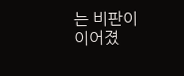는 비판이 이어졌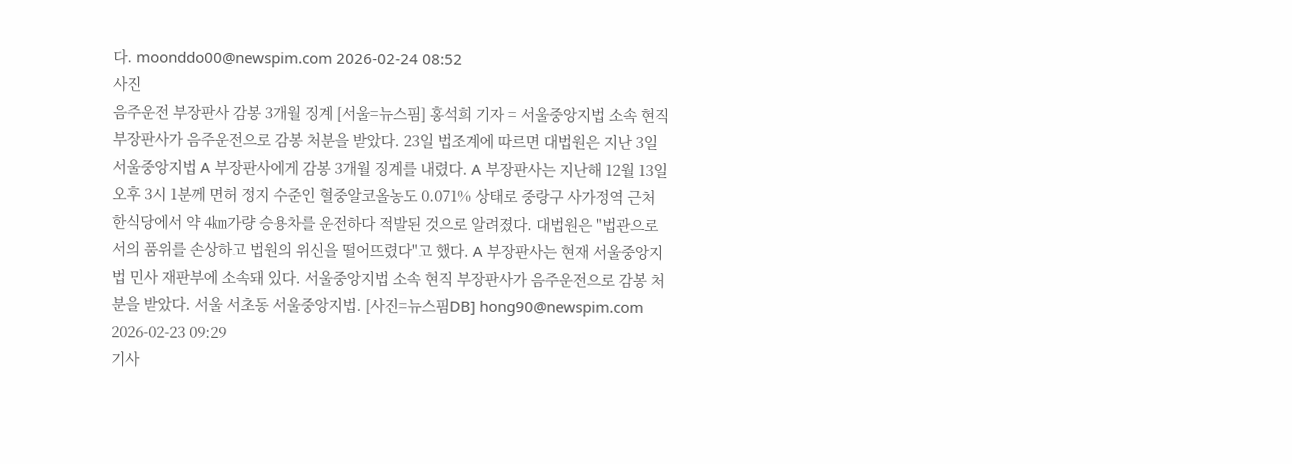다. moonddo00@newspim.com 2026-02-24 08:52
사진
음주운전 부장판사 감봉 3개월 징계 [서울=뉴스핌] 홍석희 기자 = 서울중앙지법 소속 현직 부장판사가 음주운전으로 감봉 처분을 받았다. 23일 법조계에 따르면 대법원은 지난 3일 서울중앙지법 A 부장판사에게 감봉 3개월 징계를 내렸다. A 부장판사는 지난해 12월 13일 오후 3시 1분께 면허 정지 수준인 혈중알코올농도 0.071% 상태로 중랑구 사가정역 근처 한식당에서 약 4㎞가량 승용차를 운전하다 적발된 것으로 알려졌다. 대법원은 "법관으로서의 품위를 손상하고 법원의 위신을 떨어뜨렸다"고 했다. A 부장판사는 현재 서울중앙지법 민사 재판부에 소속돼 있다. 서울중앙지법 소속 현직 부장판사가 음주운전으로 감봉 처분을 받았다. 서울 서초동 서울중앙지법. [사진=뉴스핌DB] hong90@newspim.com 2026-02-23 09:29
기사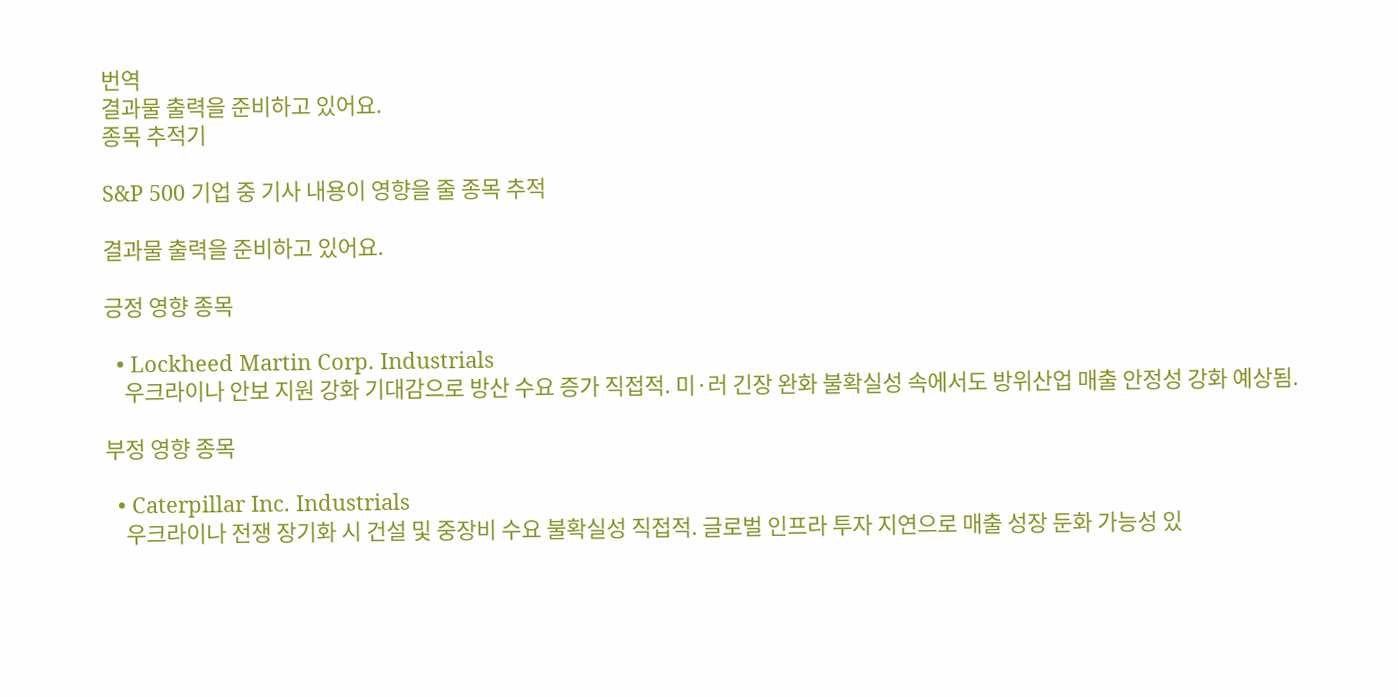번역
결과물 출력을 준비하고 있어요.
종목 추적기

S&P 500 기업 중 기사 내용이 영향을 줄 종목 추적

결과물 출력을 준비하고 있어요.

긍정 영향 종목

  • Lockheed Martin Corp. Industrials
    우크라이나 안보 지원 강화 기대감으로 방산 수요 증가 직접적. 미·러 긴장 완화 불확실성 속에서도 방위산업 매출 안정성 강화 예상됨.

부정 영향 종목

  • Caterpillar Inc. Industrials
    우크라이나 전쟁 장기화 시 건설 및 중장비 수요 불확실성 직접적. 글로벌 인프라 투자 지연으로 매출 성장 둔화 가능성 있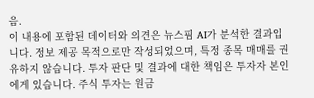음.
이 내용에 포함된 데이터와 의견은 뉴스핌 AI가 분석한 결과입니다. 정보 제공 목적으로만 작성되었으며, 특정 종목 매매를 권유하지 않습니다. 투자 판단 및 결과에 대한 책임은 투자자 본인에게 있습니다. 주식 투자는 원금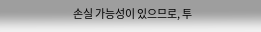손실 가능성이 있으므로, 투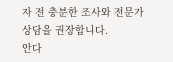자 전 충분한 조사와 전문가 상담을 권장합니다.
안다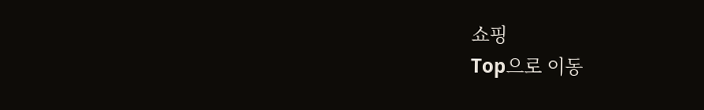쇼핑
Top으로 이동